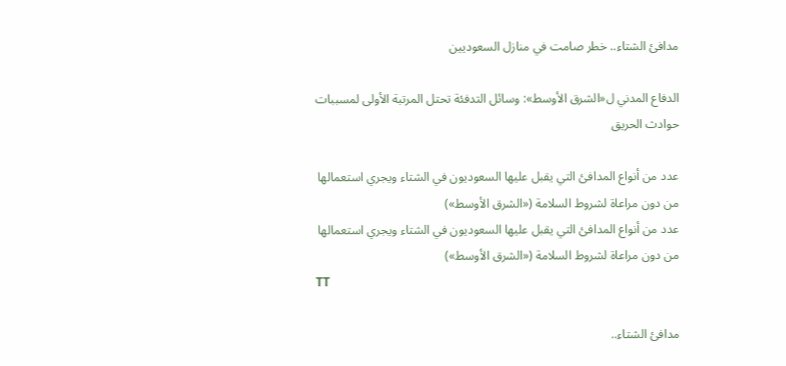مدافئ الشتاء.. خطر صامت في منازل السعوديين

الدفاع المدني ل«الشرق الأوسط»: وسائل التدفئة تحتل المرتبة الأولى لمسببات حوادث الحريق

عدد من أنواع المدافئ التي يقبل عليها السعوديون في الشتاء ويجري استعمالها من دون مراعاة لشروط السلامة («الشرق الأوسط»)
عدد من أنواع المدافئ التي يقبل عليها السعوديون في الشتاء ويجري استعمالها من دون مراعاة لشروط السلامة («الشرق الأوسط»)
TT

مدافئ الشتاء..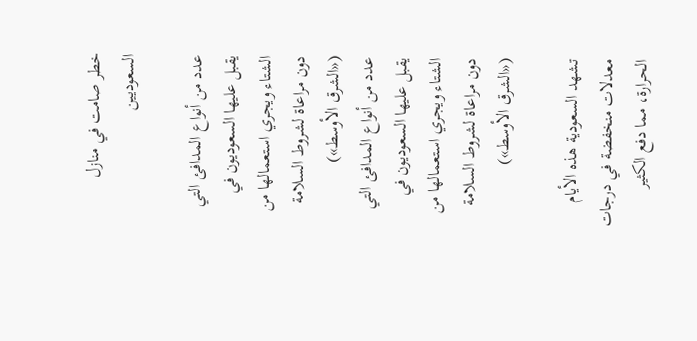خطر صامت في منازل السعوديين

عدد من أنواع المدافئ التي يقبل عليها السعوديون في الشتاء ويجري استعمالها من دون مراعاة لشروط السلامة («الشرق الأوسط»)
عدد من أنواع المدافئ التي يقبل عليها السعوديون في الشتاء ويجري استعمالها من دون مراعاة لشروط السلامة («الشرق الأوسط»)

تشهد السعودية هذه الأيام معدلات منخفضة في درجات الحرارة، مما دفع الكثير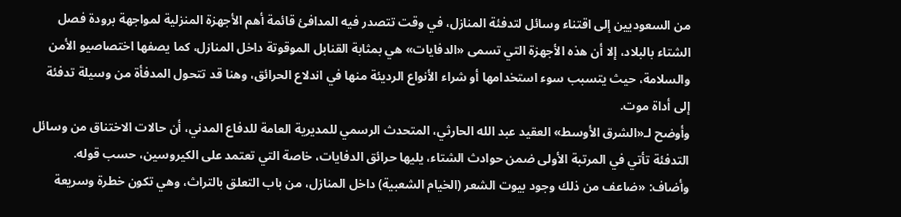من السعوديين إلى اقتناء وسائل لتدفئة المنازل، في وقت تتصدر فيه المدافئ قائمة أهم الأجهزة المنزلية لمواجهة برودة فصل الشتاء بالبلاد، إلا أن هذه الأجهزة التي تسمى «الدفايات» هي بمثابة القنابل الموقوتة داخل المنازل، كما يصفها اختصاصيو الأمن والسلامة، حيث يتسبب سوء استخدامها أو شراء الأنواع الرديئة منها في اندلاع الحرائق، وهنا قد تتحول المدفأة من وسيلة تدفئة إلى أداة موت.
وأوضح لـ«الشرق الأوسط» العقيد عبد الله الحارثي، المتحدث الرسمي للمديرية العامة للدفاع المدني، أن حالات الاختناق من وسائل التدفئة تأتي في المرتبة الأولى ضمن حوادث الشتاء، يليها حرائق الدفايات، خاصة التي تعتمد على الكيروسين، حسب قوله. وأضاف: «ضاعف من ذلك وجود بيوت الشعر (الخيام الشعبية) داخل المنازل، من باب التعلق بالتراث، وهي تكون خطرة وسريعة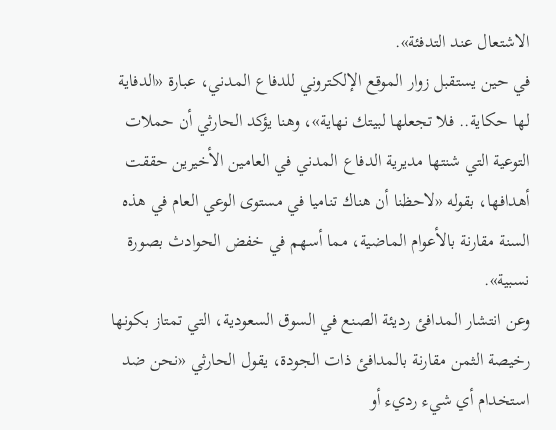الاشتعال عند التدفئة».
في حين يستقبل زوار الموقع الإلكتروني للدفاع المدني، عبارة «الدفاية لها حكاية.. فلا تجعلها لبيتك نهاية»، وهنا يؤكد الحارثي أن حملات التوعية التي شنتها مديرية الدفاع المدني في العامين الأخيرين حققت أهدافها، بقوله «لاحظنا أن هناك تناميا في مستوى الوعي العام في هذه السنة مقارنة بالأعوام الماضية، مما أسهم في خفض الحوادث بصورة نسبية».
وعن انتشار المدافئ رديئة الصنع في السوق السعودية، التي تمتاز بكونها رخيصة الثمن مقارنة بالمدافئ ذات الجودة، يقول الحارثي «نحن ضد استخدام أي شيء رديء أو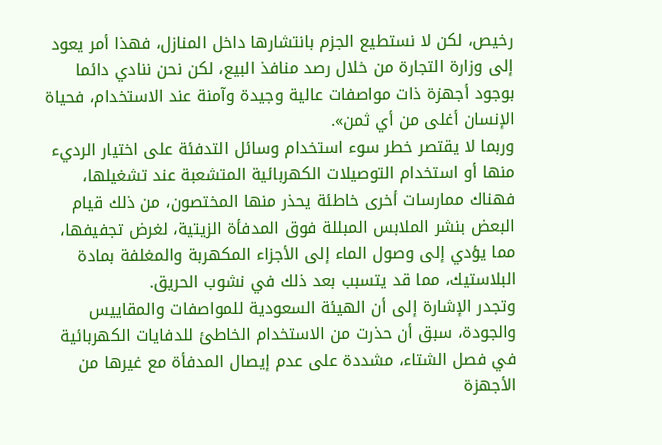رخيص، لكن لا نستطيع الجزم بانتشارها داخل المنازل، فهذا أمر يعود إلى وزارة التجارة من خلال رصد منافذ البيع، لكن نحن ننادي دائما بوجود أجهزة ذات مواصفات عالية وجيدة وآمنة عند الاستخدام، فحياة الإنسان أغلى من أي ثمن».
وربما لا يقتصر خطر سوء استخدام وسائل التدفئة على اختيار الرديء منها أو استخدام التوصيلات الكهربائية المتشعبة عند تشغيلها، فهناك ممارسات أخرى خاطئة يحذر منها المختصون، من ذلك قيام البعض بنشر الملابس المبللة فوق المدفأة الزيتية، لغرض تجفيفها، مما يؤدي إلى وصول الماء إلى الأجزاء المكهربة والمغلفة بمادة البلاستيك، مما قد يتسبب بعد ذلك في نشوب الحريق.
وتجدر الإشارة إلى أن الهيئة السعودية للمواصفات والمقاييس والجودة، سبق أن حذرت من الاستخدام الخاطئ للدفايات الكهربائية في فصل الشتاء، مشددة على عدم إيصال المدفأة مع غيرها من الأجهزة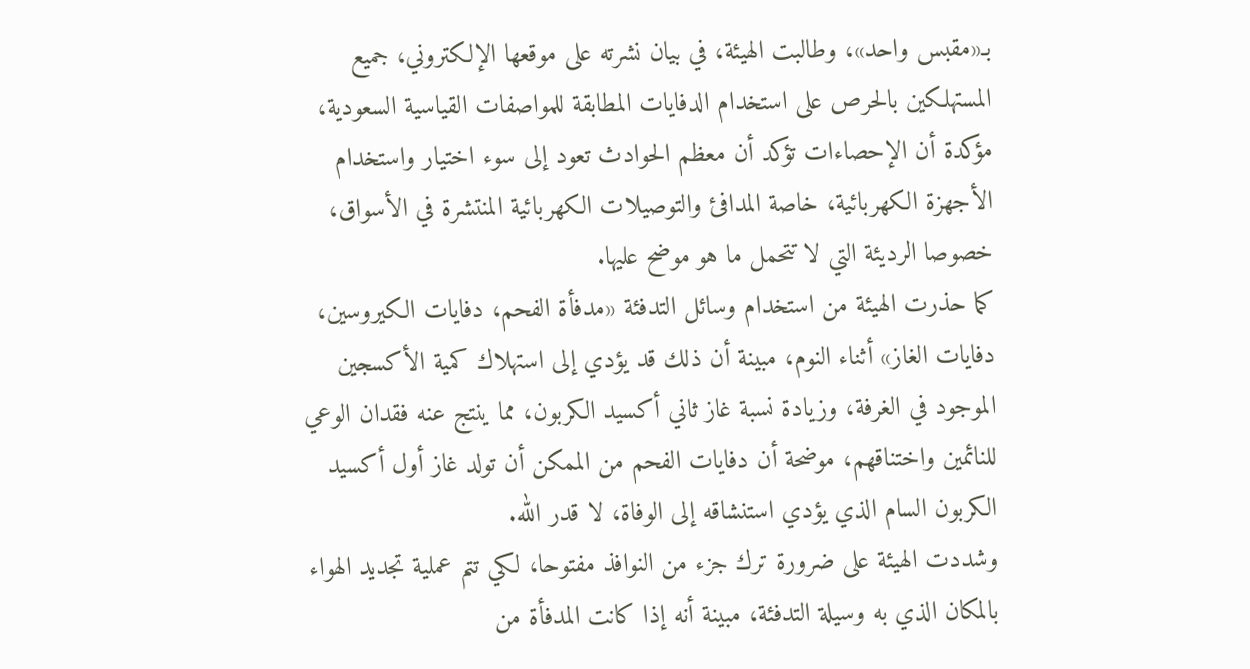بـ«مقبس واحد»، وطالبت الهيئة، في بيان نشرته على موقعها الإلكتروني، جميع المستهلكين بالحرص على استخدام الدفايات المطابقة للمواصفات القياسية السعودية، مؤكدة أن الإحصاءات تؤكد أن معظم الحوادث تعود إلى سوء اختيار واستخدام الأجهزة الكهربائية، خاصة المدافئ والتوصيلات الكهربائية المنتشرة في الأسواق، خصوصا الرديئة التي لا تتحمل ما هو موضح عليها.
كما حذرت الهيئة من استخدام وسائل التدفئة «مدفأة الفحم، دفايات الكيروسين، دفايات الغاز» أثناء النوم، مبينة أن ذلك قد يؤدي إلى استهلاك كمية الأكسجين الموجود في الغرفة، وزيادة نسبة غاز ثاني أكسيد الكربون، مما ينتج عنه فقدان الوعي للنائمين واختناقهم، موضحة أن دفايات الفحم من الممكن أن تولد غاز أول أكسيد الكربون السام الذي يؤدي استنشاقه إلى الوفاة، لا قدر الله.
وشددت الهيئة على ضرورة ترك جزء من النوافذ مفتوحا، لكي تتم عملية تجديد الهواء بالمكان الذي به وسيلة التدفئة، مبينة أنه إذا كانت المدفأة من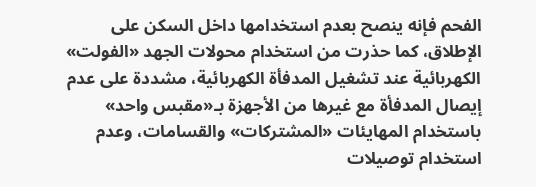الفحم فإنه ينصح بعدم استخدامها داخل السكن على الإطلاق، كما حذرت من استخدام محولات الجهد «الفولت» الكهربائية عند تشغيل المدفأة الكهربائية، مشددة على عدم إيصال المدفأة مع غيرها من الأجهزة بـ«مقبس واحد» باستخدام المهايئات «المشتركات» والقسامات، وعدم استخدام توصيلات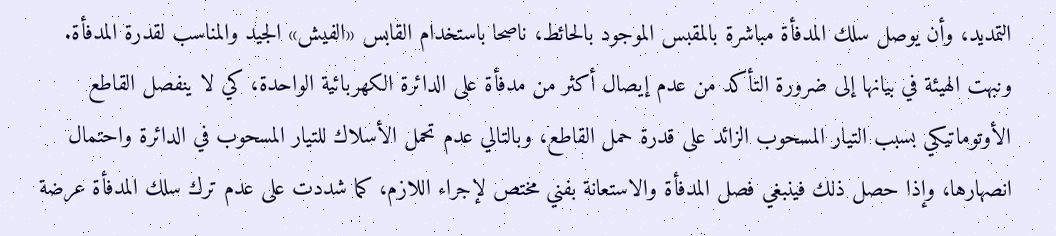التمديد، وأن يوصل سلك المدفأة مباشرة بالمقبس الموجود بالحائط، ناصحا باستخدام القابس «الفيش» الجيد والمناسب لقدرة المدفأة.
ونبهت الهيئة في بيانها إلى ضرورة التأكد من عدم إيصال أكثر من مدفأة على الدائرة الكهربائية الواحدة، كي لا ينفصل القاطع الأوتوماتيكي بسبب التيار المسحوب الزائد على قدرة حمل القاطع، وبالتالي عدم تحمل الأسلاك للتيار المسحوب في الدائرة واحتمال انصهارها، وإذا حصل ذلك فينبغي فصل المدفأة والاستعانة بفني مختص لإجراء اللازم، كما شددت على عدم ترك سلك المدفأة عرضة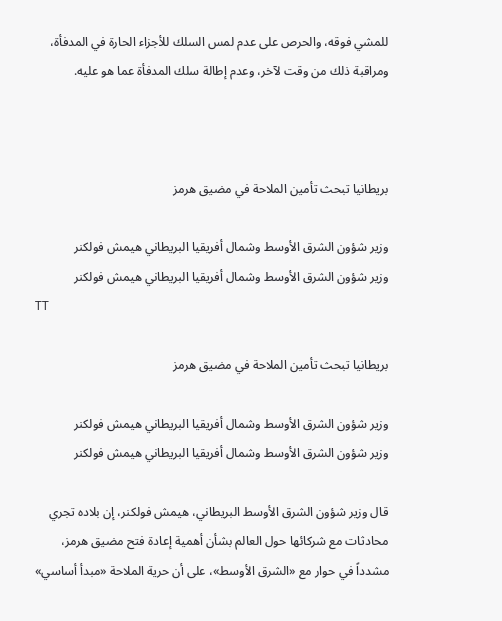للمشي فوقه، والحرص على عدم لمس السلك للأجزاء الحارة في المدفأة، ومراقبة ذلك من وقت لآخر، وعدم إطالة سلك المدفأة عما هو عليه.



بريطانيا تبحث تأمين الملاحة في مضيق هرمز

وزير شؤون الشرق الأوسط وشمال أفريقيا البريطاني هيمش فولكنر
وزير شؤون الشرق الأوسط وشمال أفريقيا البريطاني هيمش فولكنر
TT

بريطانيا تبحث تأمين الملاحة في مضيق هرمز

وزير شؤون الشرق الأوسط وشمال أفريقيا البريطاني هيمش فولكنر
وزير شؤون الشرق الأوسط وشمال أفريقيا البريطاني هيمش فولكنر

قال وزير شؤون الشرق الأوسط البريطاني، هيمش فولكنر، إن بلاده تجري محادثات مع شركائها حول العالم بشأن أهمية إعادة فتح مضيق هرمز، مشدداً في حوار مع «الشرق الأوسط»، على أن حرية الملاحة «مبدأ أساسي»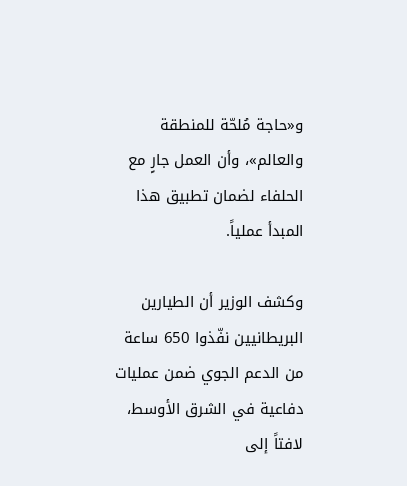و«حاجة مُلحّة للمنطقة والعالم»، وأن العمل جارٍ مع الحلفاء لضمان تطبيق هذا المبدأ عملياً.

وكشف الوزير أن الطيارين البريطانيين نفّذوا 650 ساعة من الدعم الجوي ضمن عمليات دفاعية في الشرق الأوسط، لافتاً إلى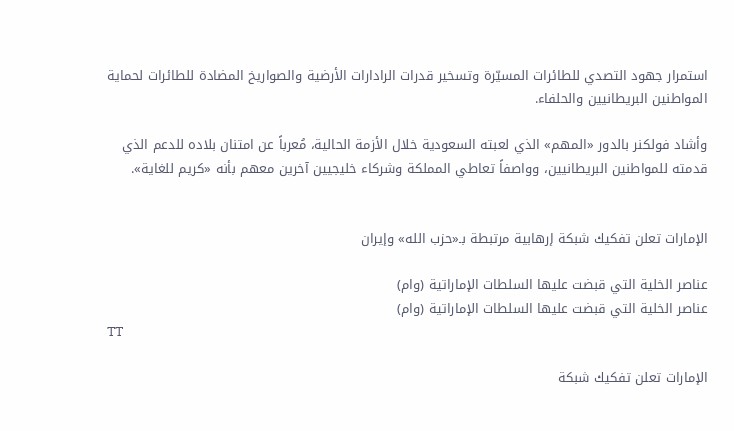استمرار جهود التصدي للطائرات المسيّرة وتسخير قدرات الرادارات الأرضية والصواريخ المضادة للطائرات لحماية المواطنين البريطانيين والحلفاء.

وأشاد فولكنر بالدور «المهم» الذي لعبته السعودية خلال الأزمة الحالية، مُعرباً عن امتنان بلاده للدعم الذي قدمته للمواطنين البريطانيين، وواصفاً تعاطي المملكة وشركاء خليجيين آخرين معهم بأنه «كريم للغاية».


الإمارات تعلن تفكيك شبكة إرهابية مرتبطة بـ«حزب الله» وإيران

عناصر الخلية التي قبضت عليها السلطات الإماراتية (وام)
عناصر الخلية التي قبضت عليها السلطات الإماراتية (وام)
TT

الإمارات تعلن تفكيك شبكة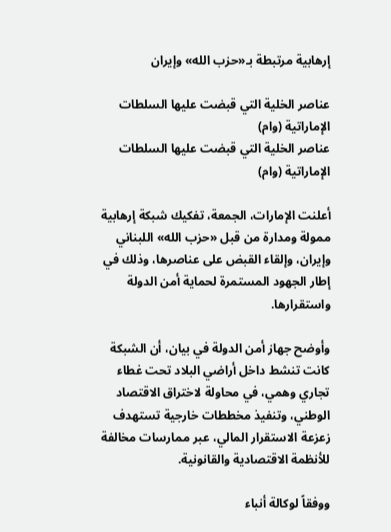إرهابية مرتبطة بـ«حزب الله» وإيران

عناصر الخلية التي قبضت عليها السلطات الإماراتية (وام)
عناصر الخلية التي قبضت عليها السلطات الإماراتية (وام)

أعلنت الإمارات، الجمعة، تفكيك شبكة إرهابية ممولة ومدارة من قبل «حزب الله» اللبناني وإيران، وإلقاء القبض على عناصرها، وذلك في إطار الجهود المستمرة لحماية أمن الدولة واستقرارها.

وأوضح جهاز أمن الدولة في بيان، أن الشبكة كانت تنشط داخل أراضي البلاد تحت غطاء تجاري وهمي، في محاولة لاختراق الاقتصاد الوطني، وتنفيذ مخططات خارجية تستهدف زعزعة الاستقرار المالي، عبر ممارسات مخالفة للأنظمة الاقتصادية والقانونية.

ووفقاً لوكالة أنباء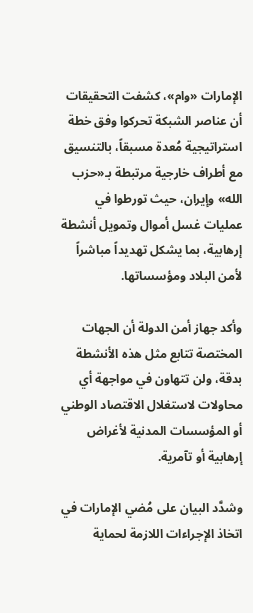الإمارات «وام»، كشفت التحقيقات أن عناصر الشبكة تحركوا وفق خطة استراتيجية مُعدة مسبقاً، بالتنسيق مع أطراف خارجية مرتبطة بـ«حزب الله» وإيران، حيث تورطوا في عمليات غسل أموال وتمويل أنشطة إرهابية، بما يشكل تهديداً مباشراً لأمن البلاد ومؤسساتها.

وأكد جهاز أمن الدولة أن الجهات المختصة تتابع مثل هذه الأنشطة بدقة، ولن تتهاون في مواجهة أي محاولات لاستغلال الاقتصاد الوطني أو المؤسسات المدنية لأغراض إرهابية أو تآمرية.

وشدَّد البيان على مُضي الإمارات في اتخاذ الإجراءات اللازمة لحماية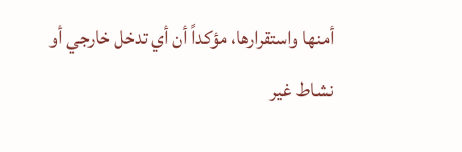أمنها واستقرارها، مؤكداً أن أي تدخل خارجي أو نشاط غير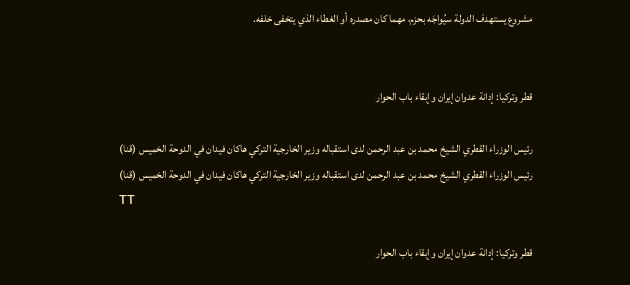مشروع يستهدف الدولة سيُواجَه بحزم، مهما كان مصدره أو الغطاء الذي يتخفى خلفه.


قطر وتركيا: إدانة عدوان إيران وإبقاء باب الحوار

رئيس الوزراء القطري الشيخ محمد بن عبد الرحمن لدى استقباله وزير الخارجية التركي هاكان فيدان في الدوحة الخميس (قنا)
رئيس الوزراء القطري الشيخ محمد بن عبد الرحمن لدى استقباله وزير الخارجية التركي هاكان فيدان في الدوحة الخميس (قنا)
TT

قطر وتركيا: إدانة عدوان إيران وإبقاء باب الحوار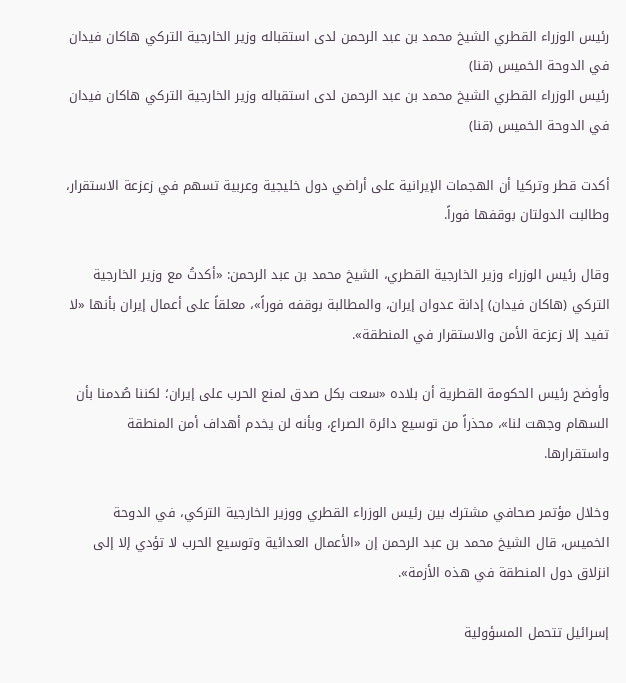رئيس الوزراء القطري الشيخ محمد بن عبد الرحمن لدى استقباله وزير الخارجية التركي هاكان فيدان في الدوحة الخميس (قنا)
رئيس الوزراء القطري الشيخ محمد بن عبد الرحمن لدى استقباله وزير الخارجية التركي هاكان فيدان في الدوحة الخميس (قنا)

أكدت قطر وتركيا أن الهجمات الإيرانية على أراضي دول خليجية وعربية تسهم في زعزعة الاستقرار، وطالبت الدولتان بوقفها فوراً.

وقال رئيس الوزراء وزير الخارجية القطري، الشيخ محمد بن عبد الرحمن: «أكدتُ مع وزير الخارجية التركي (هاكان فيدان) إدانة عدوان إيران، والمطالبة بوقفه فوراً»، معلقاً على أعمال إيران بأنها «لا تفيد إلا زعزعة الأمن والاستقرار في المنطقة».

وأوضح رئيس الحكومة القطرية أن بلاده «سعت بكل صدق لمنع الحرب على إيران؛ لكننا صُدمنا بأن السهام وجهت لنا»، محذراً من توسيع دائرة الصراع، وبأنه لن يخدم أهداف أمن المنطقة واستقرارها.

وخلال مؤتمر صحافي مشترك بين رئيس الوزراء القطري ووزير الخارجية التركي، في الدوحة الخميس، قال الشيخ محمد بن عبد الرحمن إن «الأعمال العدائية وتوسيع الحرب لا تؤدي إلا إلى انزلاق دول المنطقة في هذه الأزمة».

إسرائيل تتحمل المسؤولية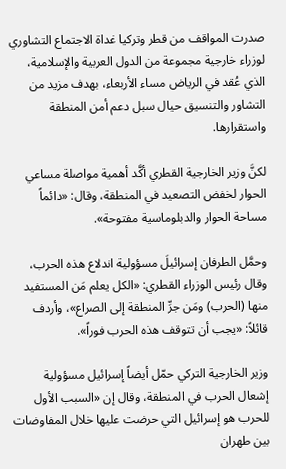صدرت المواقف من قطر وتركيا غداة الاجتماع التشاوري لوزراء خارجية مجموعة من الدول العربية والإسلامية، الذي عُقد في الرياض مساء الأربعاء، بهدف مزيد من التشاور والتنسيق حيال سبل دعم أمن المنطقة واستقرارها.

لكنَّ وزير الخارجية القطري أكَّد أهمية مواصلة مساعي الحوار لخفض التصعيد في المنطقة، وقال: «دائماً مساحة الحوار والدبلوماسية مفتوحة».

وحمَّل الطرفان إسرائيلَ مسؤولية اندلاع هذه الحرب، وقال رئيس الوزراء القطري: «الكل يعلم مَن المستفيد منها (الحرب) ومَن جرِّ المنطقة إلى الصراع»، وأردف قائلاً: «يجب أن تتوقف هذه الحرب فوراً».

وزير الخارجية التركي حمّل أيضاً إسرائيل مسؤولية إشعال الحرب في المنطقة، وقال إن «السبب الأول للحرب هو إسرائيل التي حرضت عليها خلال المفاوضات بين طهران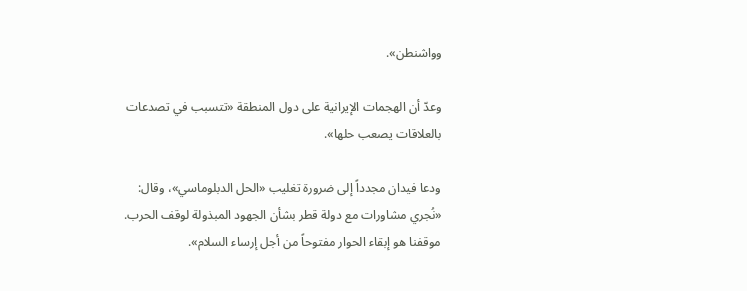وواشنطن».

وعدّ أن الهجمات الإيرانية على دول المنطقة «تتسبب في تصدعات بالعلاقات يصعب حلها».

ودعا فيدان مجدداً إلى ضرورة تغليب «الحل الدبلوماسي»، وقال: «نُجري مشاورات مع دولة قطر بشأن الجهود المبذولة لوقف الحرب. موقفنا هو إبقاء الحوار مفتوحاً من أجل إرساء السلام».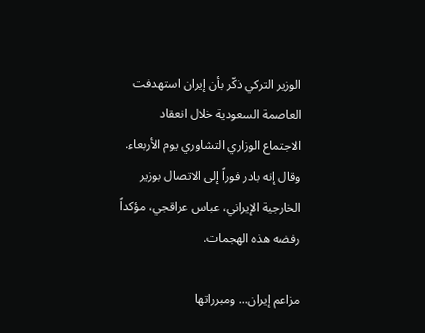الوزير التركي ذكّر بأن إيران استهدفت العاصمة السعودية خلال انعقاد الاجتماع الوزاري التشاوري يوم الأربعاء. وقال إنه بادر فوراً إلى الاتصال بوزير الخارجية الإيراني، عباس عراقجي، مؤكداً رفضه هذه الهجمات.

مزاعم إيران... ومبرراتها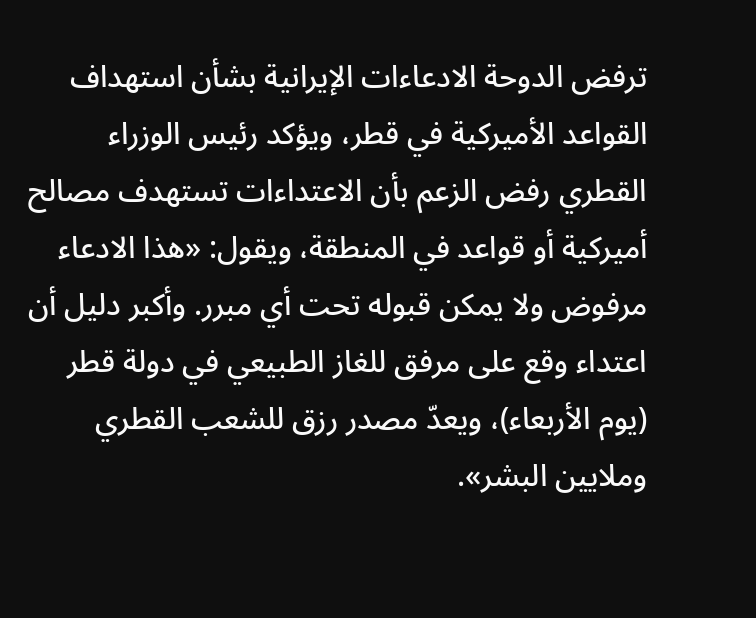ترفض الدوحة الادعاءات الإيرانية بشأن استهداف القواعد الأميركية في قطر، ويؤكد رئيس الوزراء القطري رفض الزعم بأن الاعتداءات تستهدف مصالح أميركية أو قواعد في المنطقة، ويقول: «هذا الادعاء مرفوض ولا يمكن قبوله تحت أي مبرر. وأكبر دليل أن اعتداء وقع على مرفق للغاز الطبيعي في دولة قطر (يوم الأربعاء)، ويعدّ مصدر رزق للشعب القطري وملايين البشر».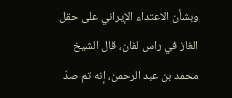وبشأن الاعتداء الإيراني على حقل الغاز في راس لفان، قال الشيخ محمد بن عبد الرحمن، إنه تم صدّ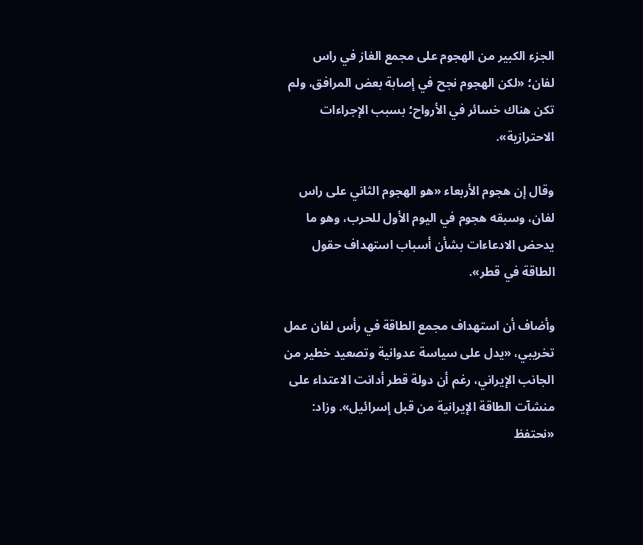الجزء الكبير من الهجوم على مجمع الغاز في راس لفان؛ «لكن الهجوم نجح في إصابة بعض المرافق، ولم تكن هناك خسائر في الأرواح؛ بسبب الإجراءات الاحترازية».

وقال إن هجوم الأربعاء «هو الهجوم الثاني على راس لفان، وسبقه هجوم في اليوم الأول للحرب، وهو ما يدحض الادعاءات بشأن أسباب استهداف حقول الطاقة في قطر».

وأضاف أن استهداف مجمع الطاقة في رأس لفان عمل تخريبي، «يدل على سياسة عدوانية وتصعيد خطير من الجانب الإيراني، رغم أن دولة قطر أدانت الاعتداء على منشآت الطاقة الإيرانية من قبل إسرائيل». وزاد: «نحتفظ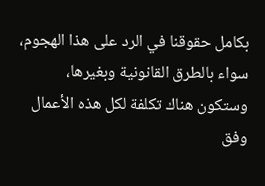بكامل حقوقنا في الرد على هذا الهجوم، سواء بالطرق القانونية وبغيرها، وستكون هناك تكلفة لكل هذه الأعمال وفق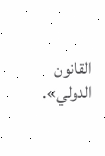القانون الدولي».